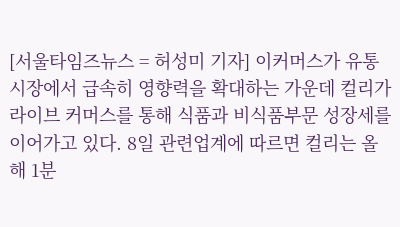[서울타임즈뉴스 = 허성미 기자] 이커머스가 유통시장에서 급속히 영향력을 확대하는 가운데 컬리가 라이브 커머스를 통해 식품과 비식품부문 성장세를 이어가고 있다. 8일 관련업계에 따르면 컬리는 올해 1분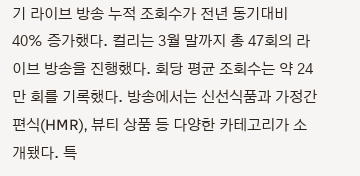기 라이브 방송 누적 조회수가 전년 동기대비 40% 증가했다. 컬리는 3월 말까지 총 47회의 라이브 방송을 진행했다. 회당 평균 조회수는 약 24만 회를 기록했다. 방송에서는 신선식품과 가정간편식(HMR), 뷰티 상품 등 다양한 카테고리가 소개됐다. 특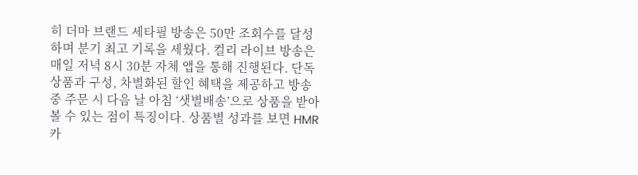히 더마 브랜드 세타필 방송은 50만 조회수를 달성하며 분기 최고 기록을 세웠다. 컬리 라이브 방송은 매일 저녁 8시 30분 자체 앱을 통해 진행된다. 단독 상품과 구성, 차별화된 할인 혜택을 제공하고 방송중 주문 시 다음 날 아침 ‘샛별배송’으로 상품을 받아볼 수 있는 점이 특징이다. 상품별 성과를 보면 HMR 카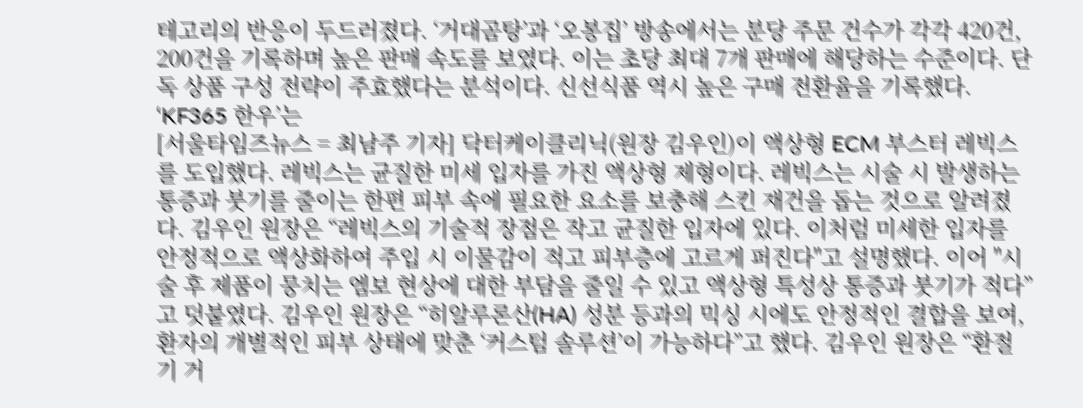테고리의 반응이 두드러졌다. ‘거대곰탕’과 ‘오봉집’ 방송에서는 분당 주문 건수가 각각 420건, 200건을 기록하며 높은 판매 속도를 보였다. 이는 초당 최대 7개 판매에 해당하는 수준이다. 단독 상품 구성 전략이 주효했다는 분석이다. 신선식품 역시 높은 구매 전환율을 기록했다. ‘KF365 한우’는
[서울타임즈뉴스 = 최남주 기자] 닥터케이클리닉(원장 김우인)이 액상형 ECM 부스터 레빅스를 도입했다. 레빅스는 균질한 미세 입자를 가진 액상형 제형이다. 레빅스는 시술 시 발생하는 통증과 붓기를 줄이는 한편 피부 속에 필요한 요소를 보충해 스킨 재건을 돕는 것으로 알려졌다. 김우인 원장은 “레빅스의 기술적 장점은 작고 균질한 입자에 있다. 이처럼 미세한 입자를 안정적으로 액상화하여 주입 시 이물감이 적고 피부층에 고르게 퍼진다"고 설명했다. 이어 "시술 후 제품이 뭉치는 엠보 현상에 대한 부담을 줄일 수 있고 액상형 특성상 통증과 붓기가 적다”고 덧붙였다. 김우인 원장은 “히알루론산(HA) 성분 등과의 믹싱 시에도 안정적인 결합을 보여, 환자의 개별적인 피부 상태에 맞춘 ‘커스텀 솔루션’이 가능하다”고 했다. 김우인 원장은 “환절기 거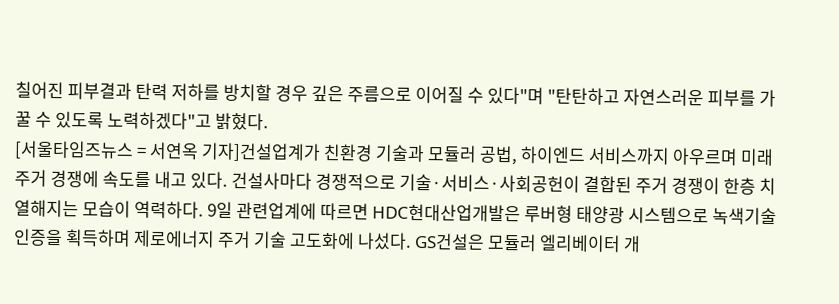칠어진 피부결과 탄력 저하를 방치할 경우 깊은 주름으로 이어질 수 있다"며 "탄탄하고 자연스러운 피부를 가꿀 수 있도록 노력하겠다"고 밝혔다.
[서울타임즈뉴스 = 서연옥 기자]건설업계가 친환경 기술과 모듈러 공법, 하이엔드 서비스까지 아우르며 미래 주거 경쟁에 속도를 내고 있다. 건설사마다 경쟁적으로 기술·서비스·사회공헌이 결합된 주거 경쟁이 한층 치열해지는 모습이 역력하다. 9일 관련업계에 따르면 HDC현대산업개발은 루버형 태양광 시스템으로 녹색기술인증을 획득하며 제로에너지 주거 기술 고도화에 나섰다. GS건설은 모듈러 엘리베이터 개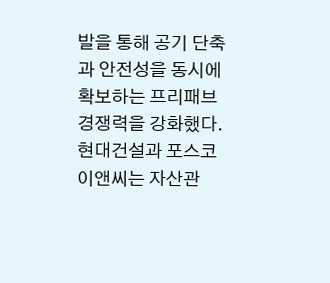발을 통해 공기 단축과 안전성을 동시에 확보하는 프리패브 경쟁력을 강화했다. 현대건설과 포스코이앤씨는 자산관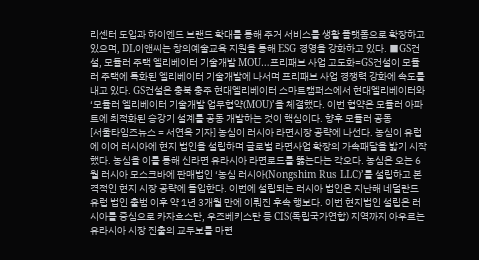리센터 도입과 하이엔드 브랜드 확대를 통해 주거 서비스를 생활 플랫폼으로 확장하고 있으며, DL이앤씨는 창의예술교육 지원을 통해 ESG 경영을 강화하고 있다. ■GS건설, 모듈러 주택 엘리베이터 기술개발 MOU…프리패브 사업 고도화=GS건설이 모듈러 주택에 특화된 엘리베이터 기술개발에 나서며 프리패브 사업 경쟁력 강화에 속도를 내고 있다. GS건설은 충북 충주 현대엘리베이터 스마트캠퍼스에서 현대엘리베이터와 ‘모듈러 엘리베이터 기술개발 업무협약(MOU)’을 체결했다. 이번 협약은 모듈러 아파트에 최적화된 승강기 설계를 공동 개발하는 것이 핵심이다. 향후 모듈러 공동
[서울타임즈뉴스 = 서연옥 기자] 농심이 러시아 라면시장 공략에 나선다. 농심이 유럽에 이어 러시아에 현지 법인을 설립하며 글로벌 라면사업 확장의 가속패달을 밟기 시작했다. 농심을 이를 통해 신라면 유라시아 라면로드를 뚫는다는 각오다. 농심은 오는 6월 러시아 모스크바에 판매법인 ‘농심 러시아(Nongshim Rus LLC)’를 설립하고 본격적인 현지 시장 공략에 돌입한다. 이번에 설립되는 러시아 법인은 지난해 네덜란드 유럽 법인 출범 이후 약 1년 3개월 만에 이뤄진 후속 행보다. 이번 현지법인 설립은 러시아를 중심으로 카자흐스탄, 우즈베키스탄 등 CIS(독립국가연합) 지역까지 아우르는 유라시아 시장 진출의 교두보를 마련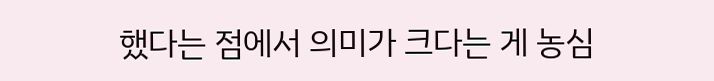했다는 점에서 의미가 크다는 게 농심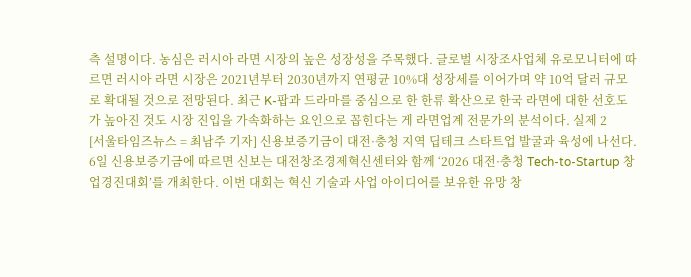측 설명이다. 농심은 러시아 라면 시장의 높은 성장성을 주목했다. 글로벌 시장조사업체 유로모니터에 따르면 러시아 라면 시장은 2021년부터 2030년까지 연평균 10%대 성장세를 이어가며 약 10억 달러 규모로 확대될 것으로 전망된다. 최근 K-팝과 드라마를 중심으로 한 한류 확산으로 한국 라면에 대한 선호도가 높아진 것도 시장 진입을 가속화하는 요인으로 꼽힌다는 게 라면업계 전문가의 분석이다. 실제 2
[서울타임즈뉴스 = 최남주 기자] 신용보증기금이 대전·충청 지역 딥테크 스타트업 발굴과 육성에 나선다. 6일 신용보증기금에 따르면 신보는 대전창조경제혁신센터와 함께 ‘2026 대전·충청 Tech-to-Startup 창업경진대회’를 개최한다. 이번 대회는 혁신 기술과 사업 아이디어를 보유한 유망 창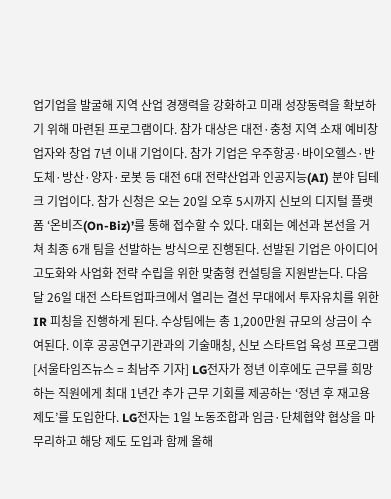업기업을 발굴해 지역 산업 경쟁력을 강화하고 미래 성장동력을 확보하기 위해 마련된 프로그램이다. 참가 대상은 대전·충청 지역 소재 예비창업자와 창업 7년 이내 기업이다. 참가 기업은 우주항공·바이오헬스·반도체·방산·양자·로봇 등 대전 6대 전략산업과 인공지능(AI) 분야 딥테크 기업이다. 참가 신청은 오는 20일 오후 5시까지 신보의 디지털 플랫폼 ‘온비즈(On-Biz)’를 통해 접수할 수 있다. 대회는 예선과 본선을 거쳐 최종 6개 팀을 선발하는 방식으로 진행된다. 선발된 기업은 아이디어 고도화와 사업화 전략 수립을 위한 맞춤형 컨설팅을 지원받는다. 다음 달 26일 대전 스타트업파크에서 열리는 결선 무대에서 투자유치를 위한 IR 피칭을 진행하게 된다. 수상팀에는 총 1,200만원 규모의 상금이 수여된다. 이후 공공연구기관과의 기술매칭, 신보 스타트업 육성 프로그램
[서울타임즈뉴스 = 최남주 기자] LG전자가 정년 이후에도 근무를 희망하는 직원에게 최대 1년간 추가 근무 기회를 제공하는 ‘정년 후 재고용 제도’를 도입한다. LG전자는 1일 노동조합과 임금·단체협약 협상을 마무리하고 해당 제도 도입과 함께 올해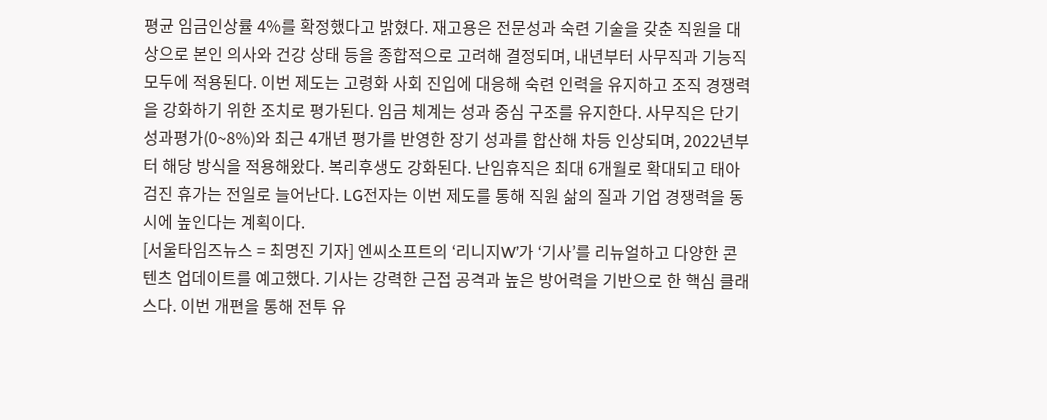평균 임금인상률 4%를 확정했다고 밝혔다. 재고용은 전문성과 숙련 기술을 갖춘 직원을 대상으로 본인 의사와 건강 상태 등을 종합적으로 고려해 결정되며, 내년부터 사무직과 기능직 모두에 적용된다. 이번 제도는 고령화 사회 진입에 대응해 숙련 인력을 유지하고 조직 경쟁력을 강화하기 위한 조치로 평가된다. 임금 체계는 성과 중심 구조를 유지한다. 사무직은 단기 성과평가(0~8%)와 최근 4개년 평가를 반영한 장기 성과를 합산해 차등 인상되며, 2022년부터 해당 방식을 적용해왔다. 복리후생도 강화된다. 난임휴직은 최대 6개월로 확대되고 태아 검진 휴가는 전일로 늘어난다. LG전자는 이번 제도를 통해 직원 삶의 질과 기업 경쟁력을 동시에 높인다는 계획이다.
[서울타임즈뉴스 = 최명진 기자] 엔씨소프트의 ‘리니지W’가 ‘기사’를 리뉴얼하고 다양한 콘텐츠 업데이트를 예고했다. 기사는 강력한 근접 공격과 높은 방어력을 기반으로 한 핵심 클래스다. 이번 개편을 통해 전투 유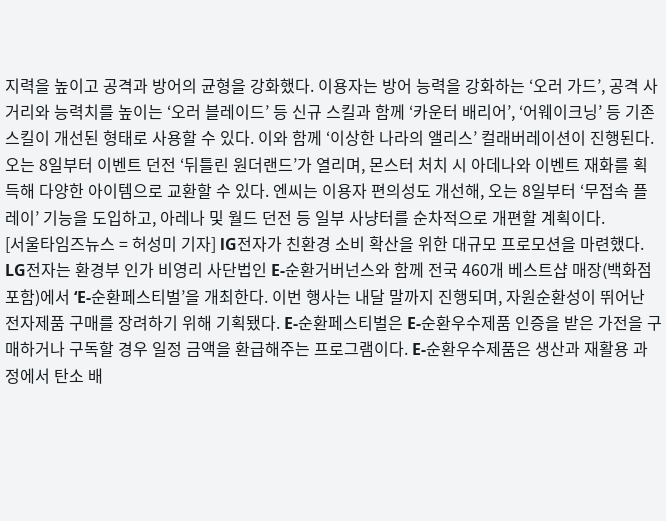지력을 높이고 공격과 방어의 균형을 강화했다. 이용자는 방어 능력을 강화하는 ‘오러 가드’, 공격 사거리와 능력치를 높이는 ‘오러 블레이드’ 등 신규 스킬과 함께 ‘카운터 배리어’, ‘어웨이크닝’ 등 기존 스킬이 개선된 형태로 사용할 수 있다. 이와 함께 ‘이상한 나라의 앨리스’ 컬래버레이션이 진행된다. 오는 8일부터 이벤트 던전 ‘뒤틀린 원더랜드’가 열리며, 몬스터 처치 시 아데나와 이벤트 재화를 획득해 다양한 아이템으로 교환할 수 있다. 엔씨는 이용자 편의성도 개선해, 오는 8일부터 ‘무접속 플레이’ 기능을 도입하고, 아레나 및 월드 던전 등 일부 사냥터를 순차적으로 개편할 계획이다.
[서울타임즈뉴스 = 허성미 기자] lG전자가 친환경 소비 확산을 위한 대규모 프로모션을 마련했다. LG전자는 환경부 인가 비영리 사단법인 E-순환거버넌스와 함께 전국 460개 베스트샵 매장(백화점 포함)에서 ‘E-순환페스티벌’을 개최한다. 이번 행사는 내달 말까지 진행되며, 자원순환성이 뛰어난 전자제품 구매를 장려하기 위해 기획됐다. E-순환페스티벌은 E-순환우수제품 인증을 받은 가전을 구매하거나 구독할 경우 일정 금액을 환급해주는 프로그램이다. E-순환우수제품은 생산과 재활용 과정에서 탄소 배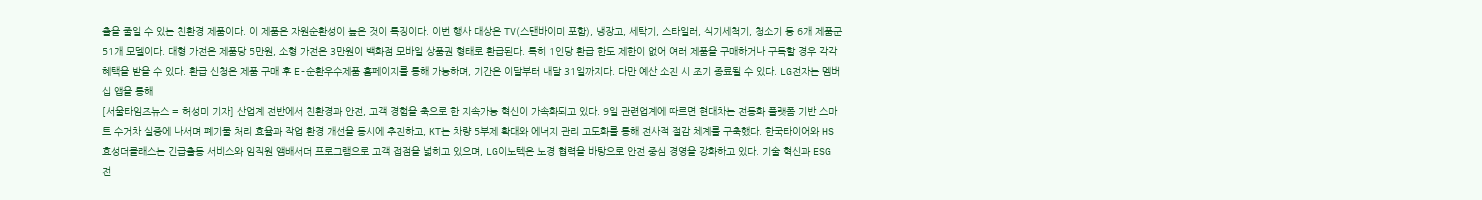출을 줄일 수 있는 친환경 제품이다. 이 제품은 자원순환성이 높은 것이 특징이다. 이번 행사 대상은 TV(스탠바이미 포함), 냉장고, 세탁기, 스타일러, 식기세척기, 청소기 등 6개 제품군 51개 모델이다. 대형 가전은 제품당 5만원, 소형 가전은 3만원이 백화점 모바일 상품권 형태로 환급된다. 특히 1인당 환급 한도 제한이 없어 여러 제품을 구매하거나 구독할 경우 각각 혜택을 받을 수 있다. 환급 신청은 제품 구매 후 E-순환우수제품 홈페이지를 통해 가능하며, 기간은 이달부터 내달 31일까지다. 다만 예산 소진 시 조기 종료될 수 있다. LG전자는 멤버십 앱을 통해
[서울타임즈뉴스 = 허성미 기자] 산업계 전반에서 친환경과 안전, 고객 경험을 축으로 한 지속가능 혁신이 가속화되고 있다. 9일 관련업계에 따르면 현대차는 전동화 플랫폼 기반 스마트 수거차 실증에 나서며 폐기물 처리 효율과 작업 환경 개선을 동시에 추진하고, KT는 차량 5부제 확대와 에너지 관리 고도화를 통해 전사적 절감 체계를 구축했다. 한국타이어와 HS효성더클래스는 긴급출동 서비스와 임직원 앰배서더 프로그램으로 고객 접점을 넓히고 있으며, LG이노텍은 노경 협력을 바탕으로 안전 중심 경영을 강화하고 있다. 기술 혁신과 ESG 전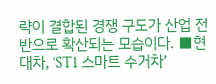략이 결합된 경쟁 구도가 산업 전반으로 확산되는 모습이다. ■현대차, ‘ST1 스마트 수거차’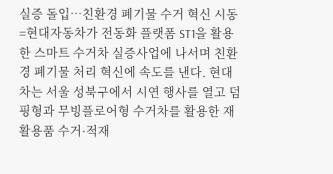실증 돌입…친환경 폐기물 수거 혁신 시동=현대자동차가 전동화 플랫폼 ST1을 활용한 스마트 수거차 실증사업에 나서며 친환경 폐기물 처리 혁신에 속도를 낸다. 현대차는 서울 성북구에서 시연 행사를 열고 덤핑형과 무빙플로어형 수거차를 활용한 재활용품 수거·적재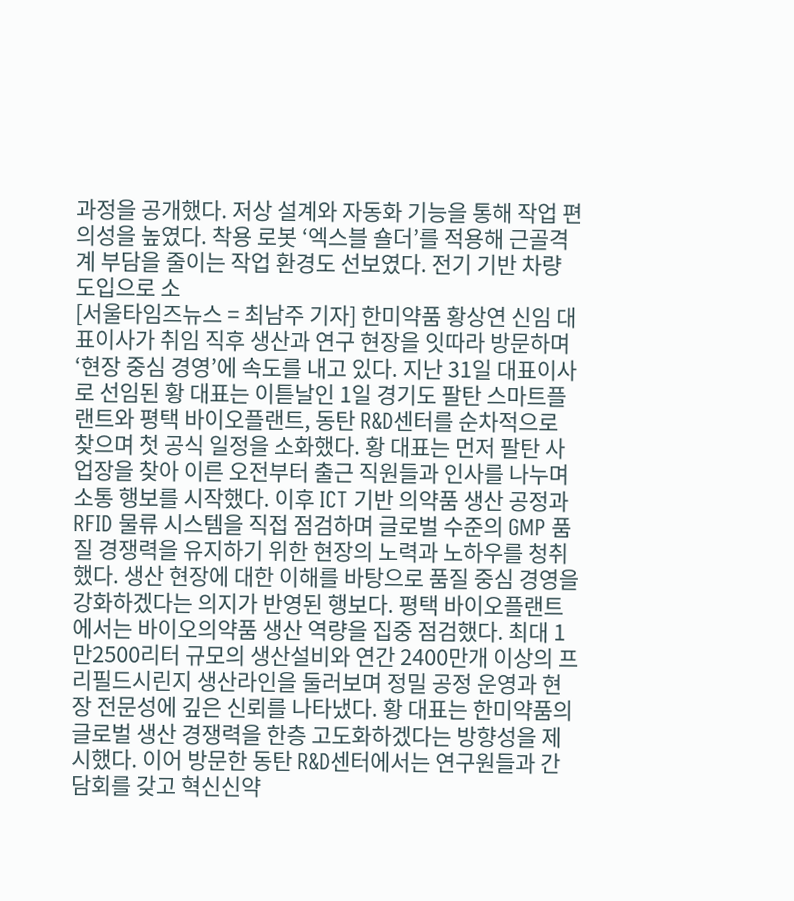과정을 공개했다. 저상 설계와 자동화 기능을 통해 작업 편의성을 높였다. 착용 로봇 ‘엑스블 숄더’를 적용해 근골격계 부담을 줄이는 작업 환경도 선보였다. 전기 기반 차량 도입으로 소
[서울타임즈뉴스 = 최남주 기자] 한미약품 황상연 신임 대표이사가 취임 직후 생산과 연구 현장을 잇따라 방문하며 ‘현장 중심 경영’에 속도를 내고 있다. 지난 31일 대표이사로 선임된 황 대표는 이튿날인 1일 경기도 팔탄 스마트플랜트와 평택 바이오플랜트, 동탄 R&D센터를 순차적으로 찾으며 첫 공식 일정을 소화했다. 황 대표는 먼저 팔탄 사업장을 찾아 이른 오전부터 출근 직원들과 인사를 나누며 소통 행보를 시작했다. 이후 ICT 기반 의약품 생산 공정과 RFID 물류 시스템을 직접 점검하며 글로벌 수준의 GMP 품질 경쟁력을 유지하기 위한 현장의 노력과 노하우를 청취했다. 생산 현장에 대한 이해를 바탕으로 품질 중심 경영을 강화하겠다는 의지가 반영된 행보다. 평택 바이오플랜트에서는 바이오의약품 생산 역량을 집중 점검했다. 최대 1만2500리터 규모의 생산설비와 연간 2400만개 이상의 프리필드시린지 생산라인을 둘러보며 정밀 공정 운영과 현장 전문성에 깊은 신뢰를 나타냈다. 황 대표는 한미약품의 글로벌 생산 경쟁력을 한층 고도화하겠다는 방향성을 제시했다. 이어 방문한 동탄 R&D센터에서는 연구원들과 간담회를 갖고 혁신신약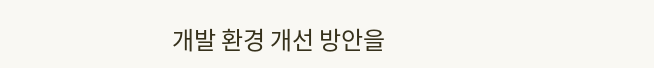개발 환경 개선 방안을